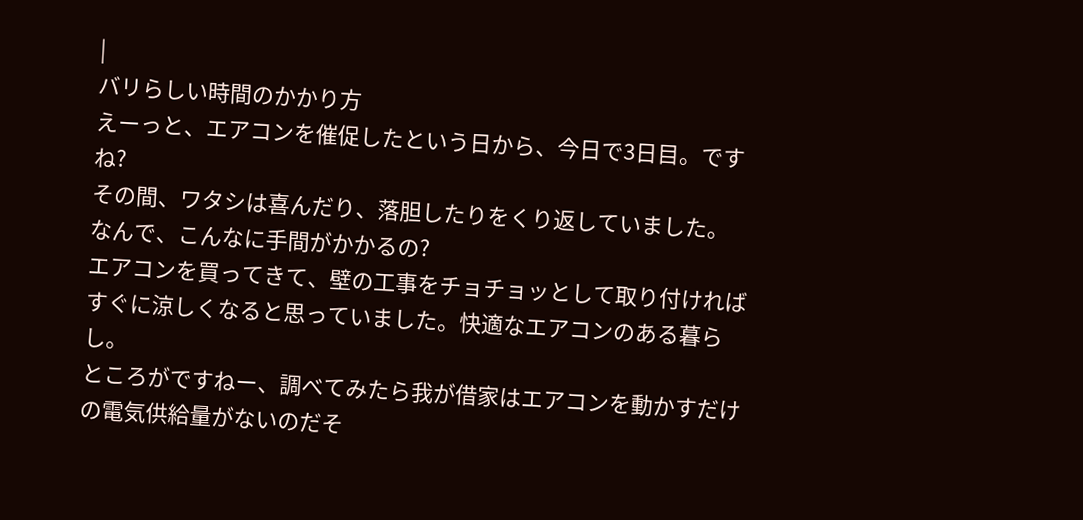|
バリらしい時間のかかり方
えーっと、エアコンを催促したという日から、今日で3日目。ですね?
その間、ワタシは喜んだり、落胆したりをくり返していました。
なんで、こんなに手間がかかるの?
エアコンを買ってきて、壁の工事をチョチョッとして取り付ければすぐに涼しくなると思っていました。快適なエアコンのある暮らし。
ところがですねー、調べてみたら我が借家はエアコンを動かすだけの電気供給量がないのだそ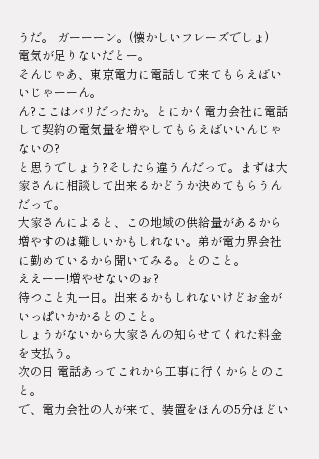うだ。 ガーーーン。(懐かしいフレーズでしょ)
電気が足りないだとー。
そんじゃあ、東京電力に電話して来てもらえばいいじゃーーん。
ん?ここはバリだったか。とにかく電力会社に電話して契約の電気量を増やしてもらえばいいんじゃないの?
と思うでしょう?そしたら違うんだって。まずは大家さんに相談して出来るかどうか決めてもらうんだって。
大家さんによると、この地域の供給量があるから増やすのは難しいかもしれない。弟が電力界会社に勤めているから聞いてみる。とのこと。
ええーー!増やせないのぉ?
待つこと丸一日。出来るかもしれないけどお金がいっぱいかかるとのこと。
しょうがないから大家さんの知らせてくれた料金を支払う。
次の日 電話あってこれから工事に行くからとのこと。
で、電力会社の人が来て、装置をほんの5分ほどい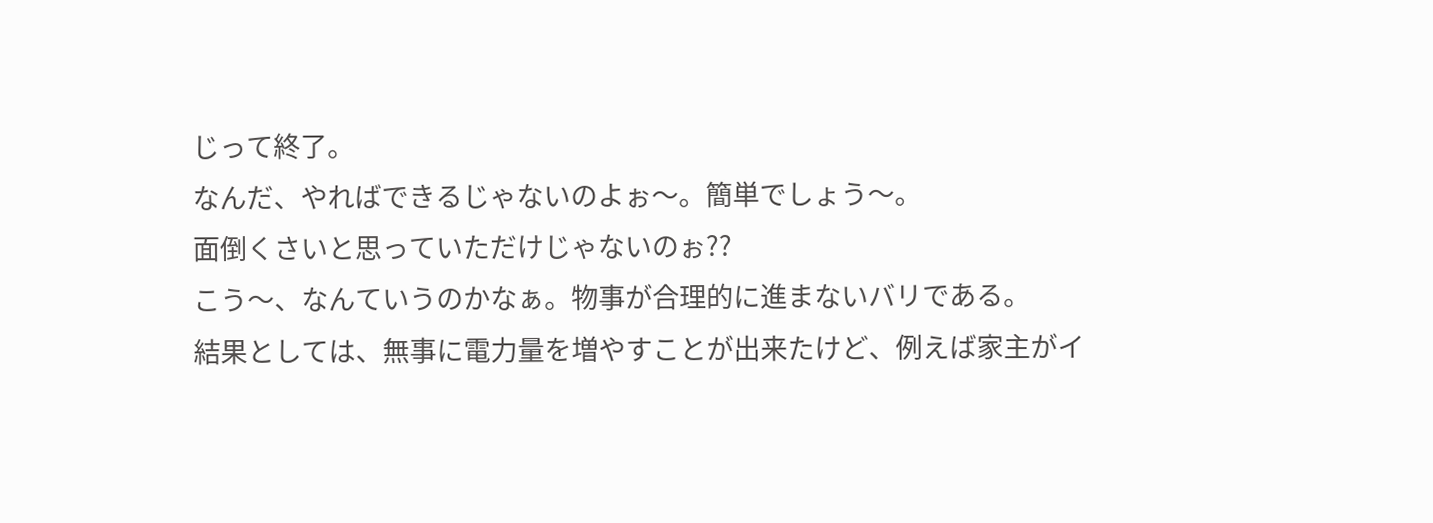じって終了。
なんだ、やればできるじゃないのよぉ〜。簡単でしょう〜。
面倒くさいと思っていただけじゃないのぉ??
こう〜、なんていうのかなぁ。物事が合理的に進まないバリである。
結果としては、無事に電力量を増やすことが出来たけど、例えば家主がイ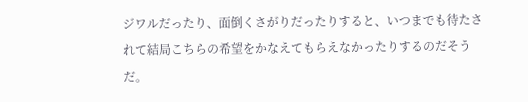ジワルだったり、面倒くさがりだったりすると、いつまでも待たされて結局こちらの希望をかなえてもらえなかったりするのだそうだ。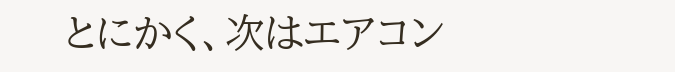とにかく、次はエアコン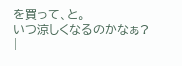を買って、と。
いつ涼しくなるのかなぁ?
|